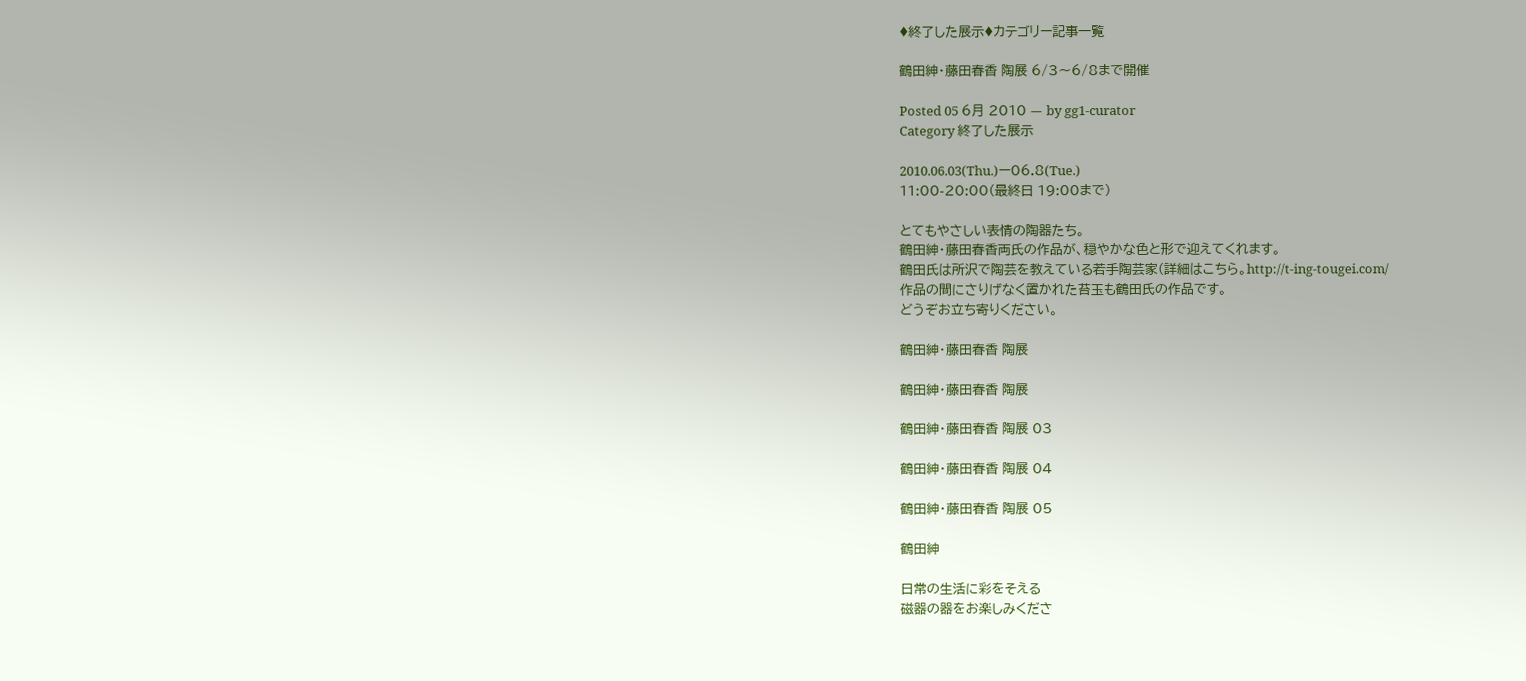♦終了した展示♦カテゴリー記事一覧

鶴田紳・藤田春香 陶展 6/3〜6/8まで開催

Posted 05 6月 2010 — by gg1-curator
Category 終了した展示

2010.06.03(Thu.)ー06.8(Tue.)
11:00-20:00(最終日 19:00まで)

とてもやさしい表情の陶器たち。
鶴田紳・藤田春香両氏の作品が、穏やかな色と形で迎えてくれます。
鶴田氏は所沢で陶芸を教えている若手陶芸家(詳細はこちら。http://t-ing-tougei.com/
作品の間にさりげなく置かれた苔玉も鶴田氏の作品です。
どうぞお立ち寄りください。

鶴田紳・藤田春香 陶展

鶴田紳・藤田春香 陶展

鶴田紳・藤田春香 陶展 03

鶴田紳・藤田春香 陶展 04

鶴田紳・藤田春香 陶展 05

鶴田紳

日常の生活に彩をそえる
磁器の器をお楽しみくださ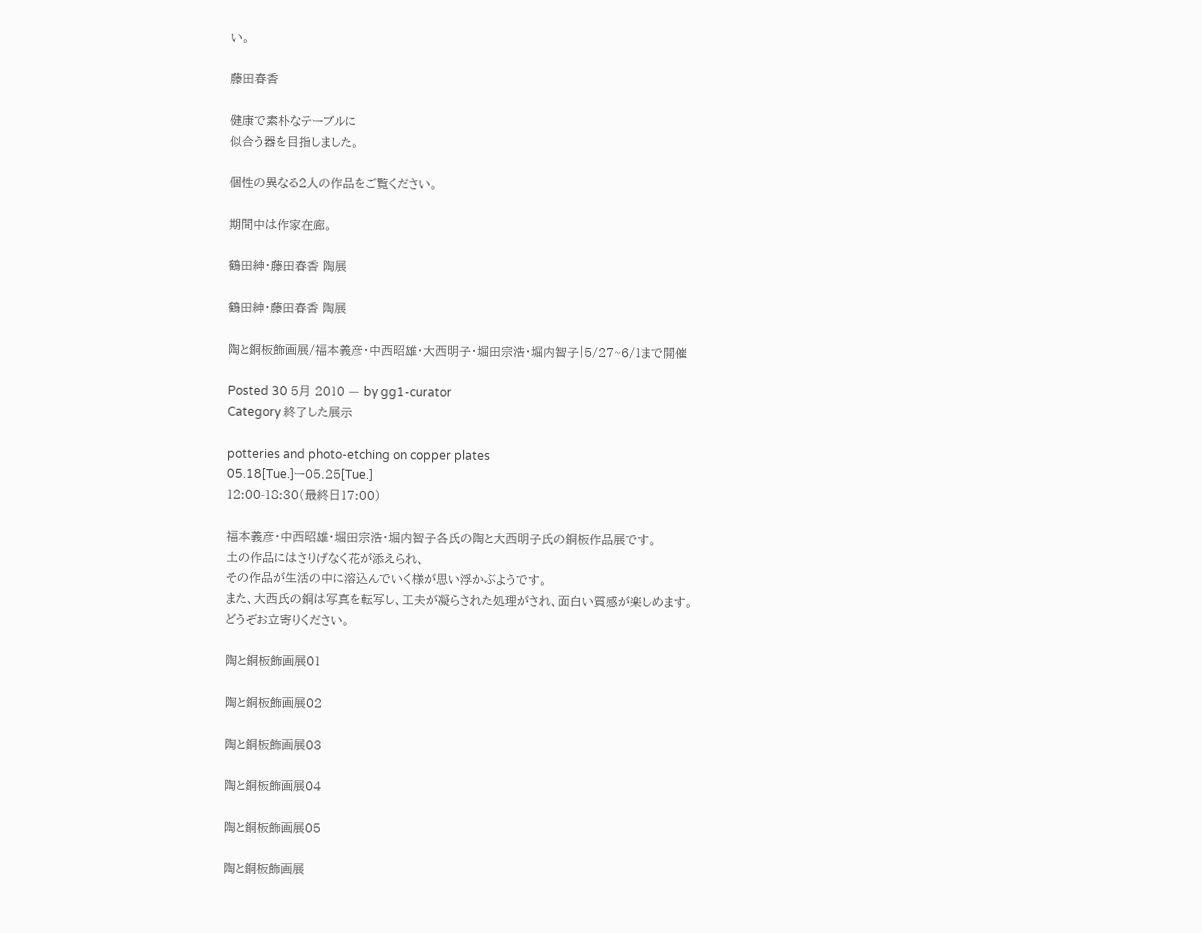い。

藤田春香

健康で素朴なテーブルに
似合う器を目指しました。

個性の異なる2人の作品をご覧ください。

期間中は作家在廊。

鶴田紳・藤田春香 陶展

鶴田紳・藤田春香 陶展

陶と銅板飾画展/福本義彦・中西昭雄・大西明子・堀田宗浩・堀内智子|5/27~6/1まで開催

Posted 30 5月 2010 — by gg1-curator
Category 終了した展示

potteries and photo-etching on copper plates
05.18[Tue.]ー05.25[Tue.]
12:00-18:30(最終日17:00)

福本義彦・中西昭雄・堀田宗浩・堀内智子各氏の陶と大西明子氏の銅板作品展です。
土の作品にはさりげなく花が添えられ、
その作品が生活の中に溶込んでいく様が思い浮かぶようです。
また、大西氏の銅は写真を転写し、工夫が凝らされた処理がされ、面白い質感が楽しめます。
どうぞお立寄りください。

陶と銅板飾画展01

陶と銅板飾画展02

陶と銅板飾画展03

陶と銅板飾画展04

陶と銅板飾画展05

陶と銅板飾画展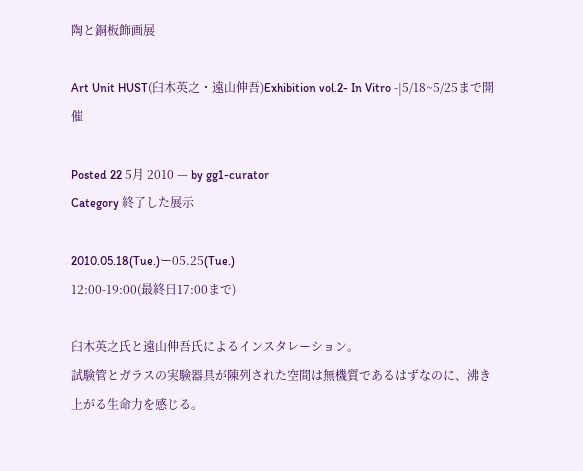陶と銅板飾画展

Art Unit HUST(臼木英之・遠山伸吾)Exhibition vol.2- In Vitro -|5/18~5/25まで開催

Posted 22 5月 2010 — by gg1-curator
Category 終了した展示

2010.05.18(Tue.)ー05.25(Tue.)
12:00-19:00(最終日17:00まで)

臼木英之氏と遠山伸吾氏によるインスタレーション。
試験管とガラスの実験器具が陳列された空間は無機質であるはずなのに、沸き上がる生命力を感じる。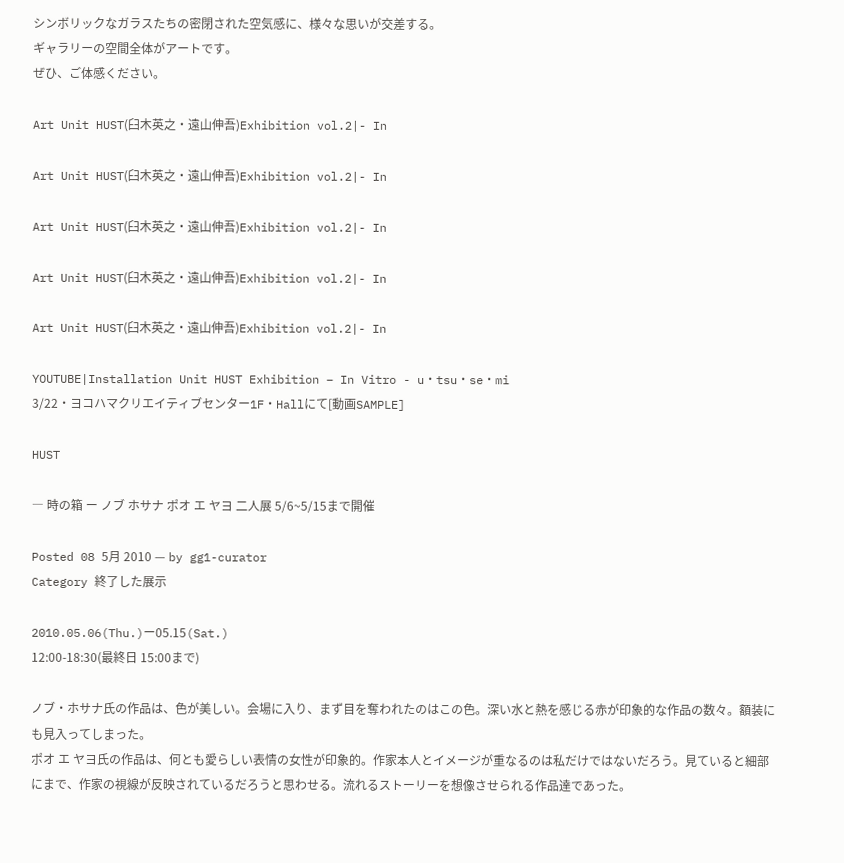シンボリックなガラスたちの密閉された空気感に、様々な思いが交差する。
ギャラリーの空間全体がアートです。
ぜひ、ご体感ください。

Art Unit HUST(臼木英之・遠山伸吾)Exhibition vol.2|- In

Art Unit HUST(臼木英之・遠山伸吾)Exhibition vol.2|- In

Art Unit HUST(臼木英之・遠山伸吾)Exhibition vol.2|- In

Art Unit HUST(臼木英之・遠山伸吾)Exhibition vol.2|- In

Art Unit HUST(臼木英之・遠山伸吾)Exhibition vol.2|- In

YOUTUBE|Installation Unit HUST Exhibition – In Vitro - u・tsu・se・mi
3/22・ヨコハマクリエイティブセンター1F・Hallにて[動画SAMPLE]

HUST

― 時の箱 ー ノブ ホサナ ポオ エ ヤヨ 二人展 5/6~5/15まで開催

Posted 08 5月 2010 — by gg1-curator
Category 終了した展示

2010.05.06(Thu.)ー05.15(Sat.)
12:00-18:30(最終日 15:00まで)

ノブ・ホサナ氏の作品は、色が美しい。会場に入り、まず目を奪われたのはこの色。深い水と熱を感じる赤が印象的な作品の数々。額装にも見入ってしまった。
ポオ エ ヤヨ氏の作品は、何とも愛らしい表情の女性が印象的。作家本人とイメージが重なるのは私だけではないだろう。見ていると細部にまで、作家の視線が反映されているだろうと思わせる。流れるストーリーを想像させられる作品達であった。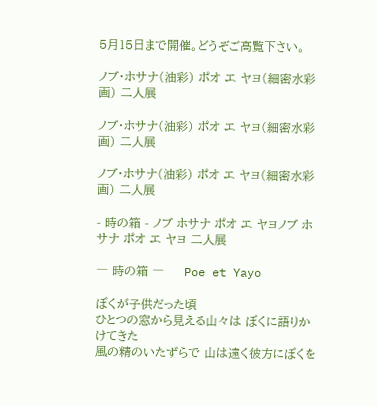5月15日まで開催。どうぞご高覧下さい。

ノブ・ホサナ(油彩) ポオ エ ヤヨ(細密水彩画) 二人展

ノブ・ホサナ(油彩) ポオ エ ヤヨ(細密水彩画) 二人展

ノブ・ホサナ(油彩) ポオ エ ヤヨ(細密水彩画) 二人展

- 時の箱 - ノブ ホサナ ポオ エ ヤヨノブ ホサナ ポオ エ ヤヨ 二人展

― 時の箱 ―     Poe et Yayo

ぼくが子供だった頃
ひとつの窓から見える山々は ぼくに語りかけてきた
風の精のいたずらで 山は遠く彼方にぼくを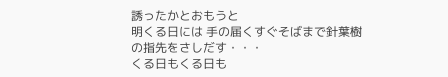誘ったかとおもうと
明くる日には 手の届くすぐそばまで針葉樹の指先をさしだす・・・
くる日もくる日も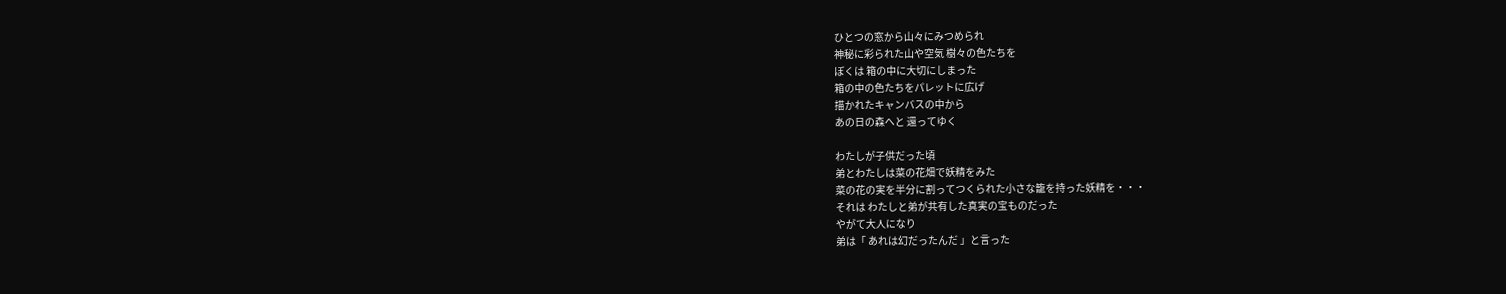ひとつの窓から山々にみつめられ
神秘に彩られた山や空気 樹々の色たちを
ぼくは 箱の中に大切にしまった
箱の中の色たちをパレットに広げ
描かれたキャンバスの中から
あの日の森へと 還ってゆく

わたしが子供だった頃
弟とわたしは菜の花畑で妖精をみた
菜の花の実を半分に割ってつくられた小さな籠を持った妖精を・・・
それは わたしと弟が共有した真実の宝ものだった
やがて大人になり
弟は「 あれは幻だったんだ 」と言った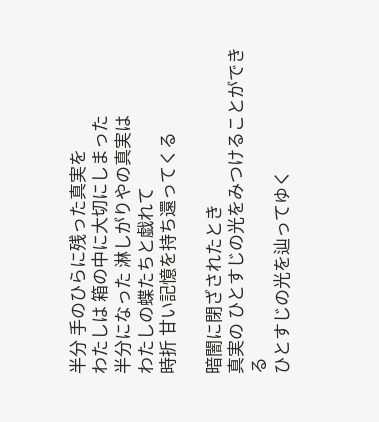半分 手のひらに残った真実を
わたしは 箱の中に大切にしまった
半分になった 淋しがりやの真実は
わたしの蝶たちと戯れて
時折 甘い記憶を持ち還ってくる

暗闇に閉ざされたとき
真実の ひとすじの光をみつけることができる
ひとすじの光を辿ってゆく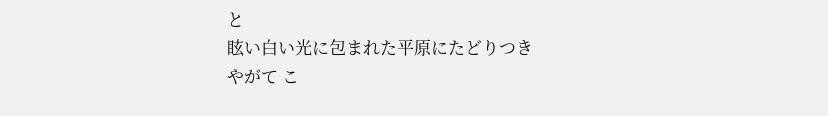と
眩い白い光に包まれた平原にたどりつき
やがて こ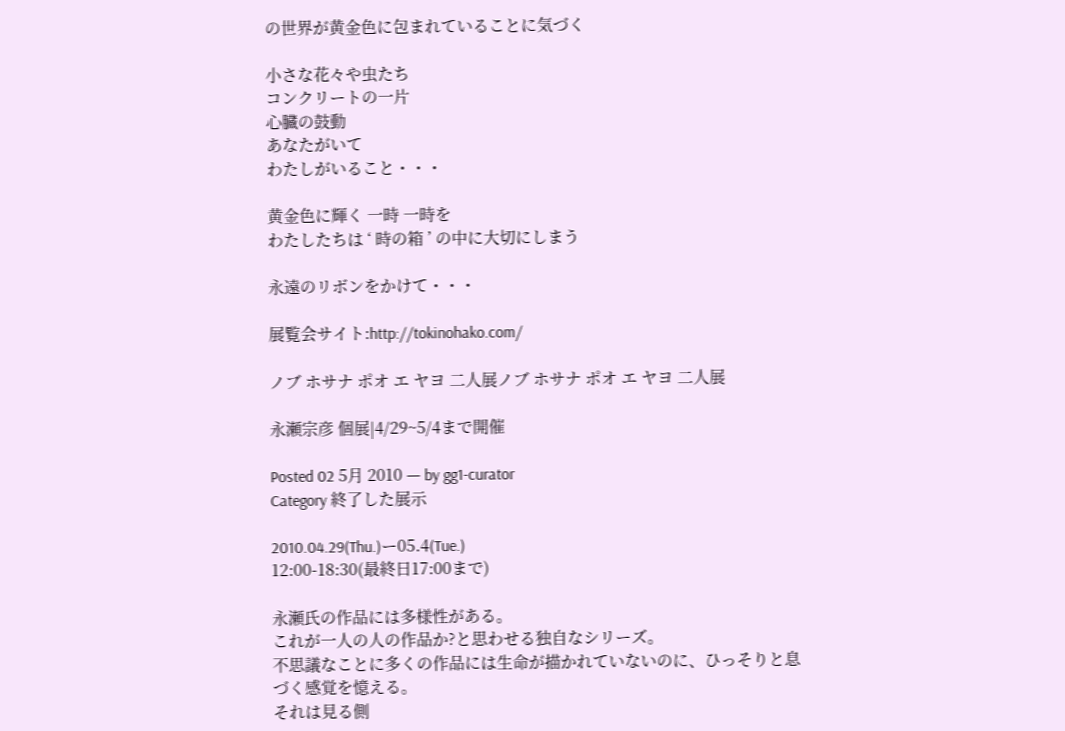の世界が黄金色に包まれていることに気づく

小さな花々や虫たち
コンクリートの一片
心臓の鼓動
あなたがいて
わたしがいること・・・

黄金色に輝く 一時 一時を
わたしたちは ‘ 時の箱 ’ の中に大切にしまう

永遠のリボンをかけて・・・

展覧会サイト:http://tokinohako.com/

ノブ ホサナ ポオ エ ヤヨ 二人展ノブ ホサナ ポオ エ ヤヨ 二人展

永瀬宗彦 個展|4/29~5/4まで開催

Posted 02 5月 2010 — by gg1-curator
Category 終了した展示

2010.04.29(Thu.)ー05.4(Tue.)
12:00-18:30(最終日17:00まで)

永瀬氏の作品には多様性がある。
これが一人の人の作品か?と思わせる独自なシリーズ。
不思議なことに多くの作品には生命が描かれていないのに、ひっそりと息づく感覚を憶える。
それは見る側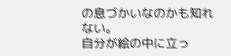の息づかいなのかも知れない。
自分が絵の中に立っ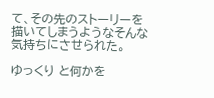て、その先のストーリーを描いてしまうようなそんな気持ちにさせられた。

ゆっくり と何かを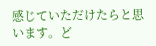感じていただけたらと思います。ど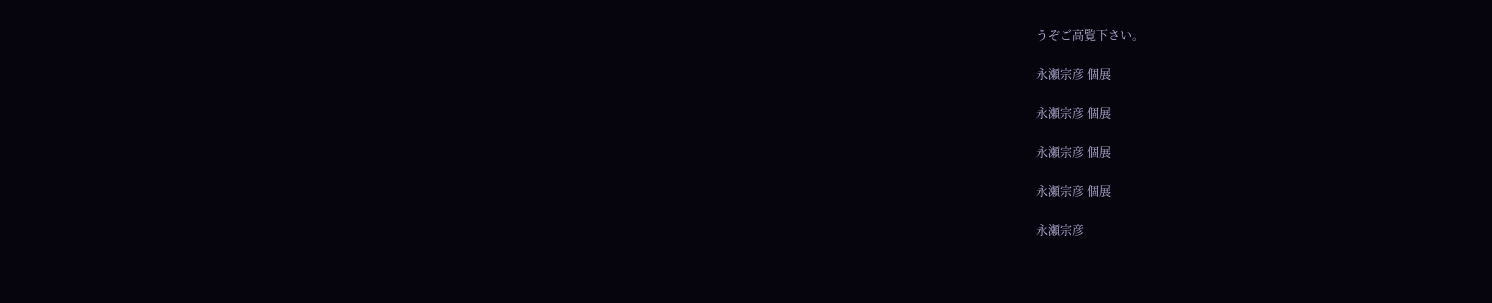うぞご高覧下さい。

永瀬宗彦 個展

永瀬宗彦 個展

永瀬宗彦 個展

永瀬宗彦 個展

永瀬宗彦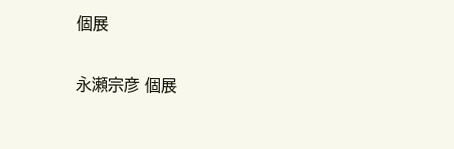個展

永瀬宗彦 個展